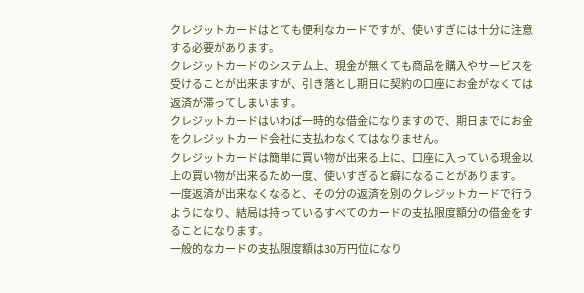クレジットカードはとても便利なカードですが、使いすぎには十分に注意する必要があります。
クレジットカードのシステム上、現金が無くても商品を購入やサービスを受けることが出来ますが、引き落とし期日に契約の口座にお金がなくては返済が滞ってしまいます。
クレジットカードはいわば一時的な借金になりますので、期日までにお金をクレジットカード会社に支払わなくてはなりません。
クレジットカードは簡単に買い物が出来る上に、口座に入っている現金以上の買い物が出来るため一度、使いすぎると癖になることがあります。
一度返済が出来なくなると、その分の返済を別のクレジットカードで行うようになり、結局は持っているすべてのカードの支払限度額分の借金をすることになります。
一般的なカードの支払限度額は30万円位になり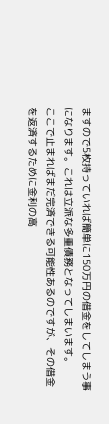ますので5枚持っていれば簡単に150万円の借金をしてしまう事になります。これは立派な多重債務となってしまいます。
ここで止まればまだ完済できる可能性あるのですが、その借金を返済するために金利の高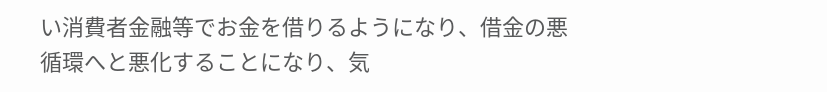い消費者金融等でお金を借りるようになり、借金の悪循環へと悪化することになり、気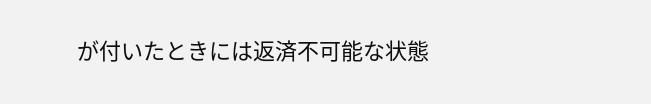が付いたときには返済不可能な状態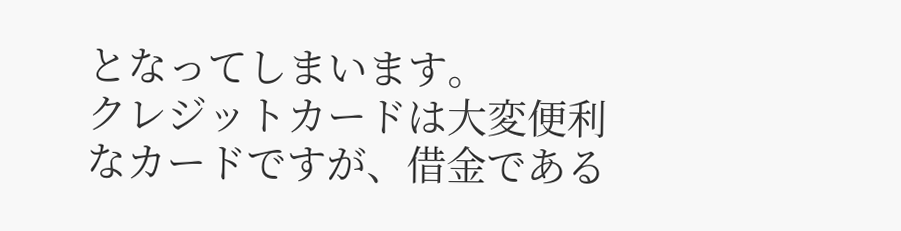となってしまいます。
クレジットカードは大変便利なカードですが、借金である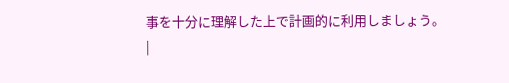事を十分に理解した上で計画的に利用しましょう。
|